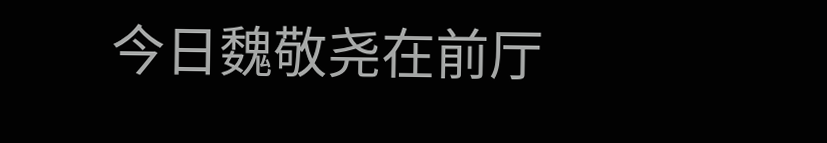今日魏敬尧在前厅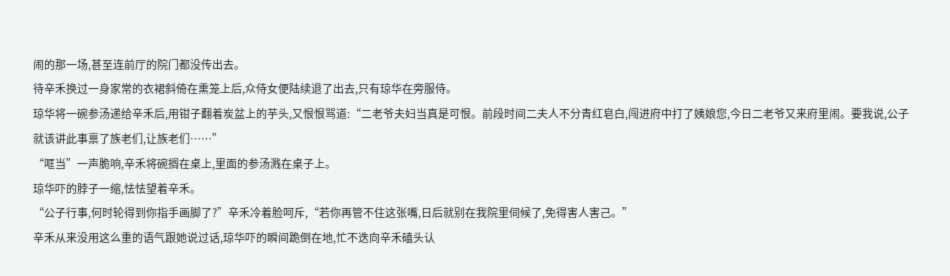闹的那一场,甚至连前厅的院门都没传出去。
待辛禾换过一身家常的衣裙斜倚在熏笼上后,众侍女便陆续退了出去,只有琼华在旁服侍。
琼华将一碗参汤递给辛禾后,用钳子翻着炭盆上的芋头,又恨恨骂道:“二老爷夫妇当真是可恨。前段时间二夫人不分青红皂白,闯进府中打了姨娘您,今日二老爷又来府里闹。要我说,公子就该讲此事禀了族老们,让族老们……”
“哐当”一声脆响,辛禾将碗搁在桌上,里面的参汤溅在桌子上。
琼华吓的脖子一缩,怯怯望着辛禾。
“公子行事,何时轮得到你指手画脚了?”辛禾冷着脸呵斥,“若你再管不住这张嘴,日后就别在我院里伺候了,免得害人害己。”
辛禾从来没用这么重的语气跟她说过话,琼华吓的瞬间跪倒在地,忙不迭向辛禾磕头认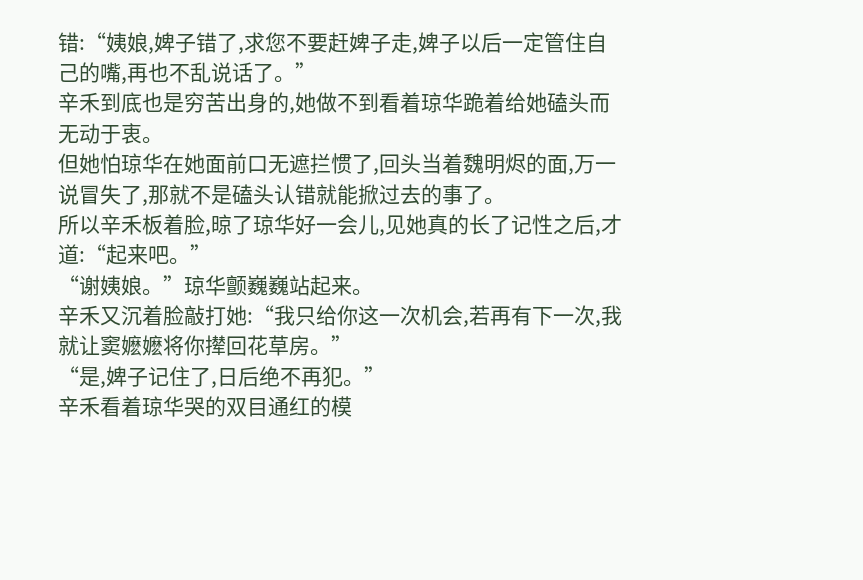错:“姨娘,婢子错了,求您不要赶婢子走,婢子以后一定管住自己的嘴,再也不乱说话了。”
辛禾到底也是穷苦出身的,她做不到看着琼华跪着给她磕头而无动于衷。
但她怕琼华在她面前口无遮拦惯了,回头当着魏明烬的面,万一说冒失了,那就不是磕头认错就能掀过去的事了。
所以辛禾板着脸,晾了琼华好一会儿,见她真的长了记性之后,才道:“起来吧。”
“谢姨娘。”琼华颤巍巍站起来。
辛禾又沉着脸敲打她:“我只给你这一次机会,若再有下一次,我就让窦嬷嬷将你撵回花草房。”
“是,婢子记住了,日后绝不再犯。”
辛禾看着琼华哭的双目通红的模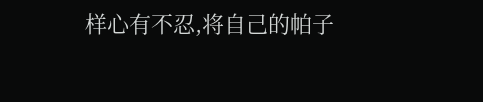样心有不忍,将自己的帕子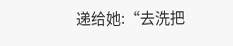递给她:“去洗把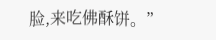脸,来吃佛酥饼。”